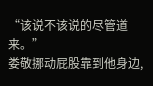“该说不该说的尽管道来。”
娄敬挪动屁股靠到他身边,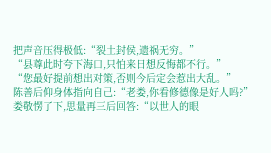把声音压得极低:“裂土封侯,遗祸无穷。”
“县尊此时夸下海口,只怕来日想反悔都不行。”
“您最好提前想出对策,否则今后定会惹出大乱。”
陈善后仰身体指向自己:“老娄,你看修德像是好人吗?”
娄敬愣了下,思量再三后回答:“以世人的眼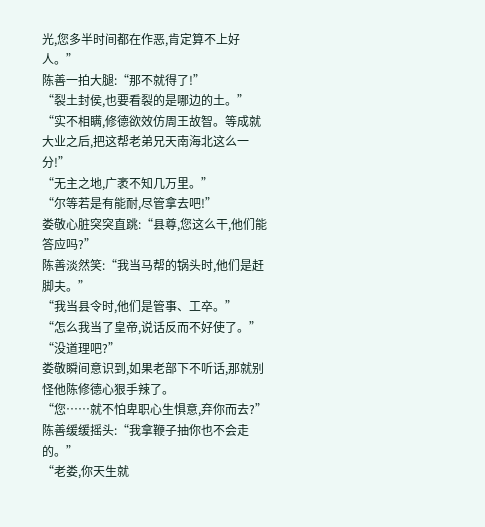光,您多半时间都在作恶,肯定算不上好人。”
陈善一拍大腿:“那不就得了!”
“裂土封侯,也要看裂的是哪边的土。”
“实不相瞒,修德欲效仿周王故智。等成就大业之后,把这帮老弟兄天南海北这么一分!”
“无主之地,广袤不知几万里。”
“尔等若是有能耐,尽管拿去吧!”
娄敬心脏突突直跳:“县尊,您这么干,他们能答应吗?”
陈善淡然笑:“我当马帮的锅头时,他们是赶脚夫。”
“我当县令时,他们是管事、工卒。”
“怎么我当了皇帝,说话反而不好使了。”
“没道理吧?”
娄敬瞬间意识到,如果老部下不听话,那就别怪他陈修德心狠手辣了。
“您……就不怕卑职心生惧意,弃你而去?”
陈善缓缓摇头:“我拿鞭子抽你也不会走的。”
“老娄,你天生就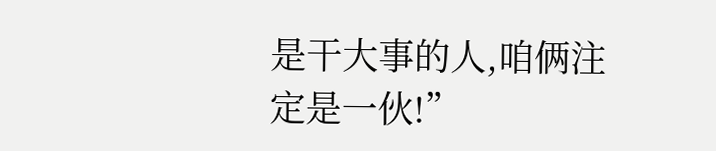是干大事的人,咱俩注定是一伙!”